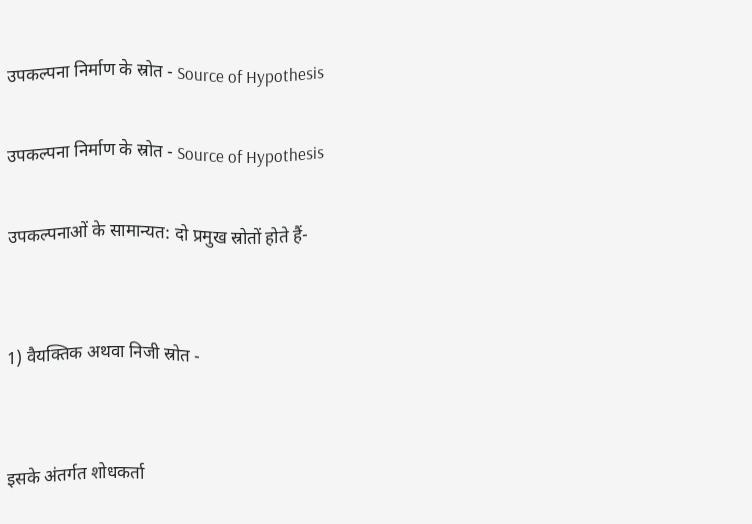उपकल्पना निर्माण के स्रोत - Source of Hypothesis

उपकल्पना निर्माण के स्रोत - Source of Hypothesis

उपकल्पनाओं के सामान्यत: दो प्रमुख स्रोतों होते हैं-


1) वैयक्तिक अथवा निजी स्रोत -


इसके अंतर्गत शोधकर्ता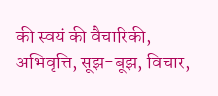की स्वयं की वैचारिकी, अभिवृत्ति, सूझ-बूझ, विचार,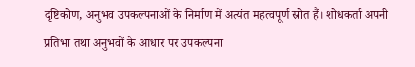दृष्टिकोण, अनुभव उपकल्पनाओं के निर्माण में अत्यंत महत्वपूर्ण स्रोत हैं। शोधकर्ता अपनी प्रतिभा तथा अनुभवों के आधार पर उपकल्पना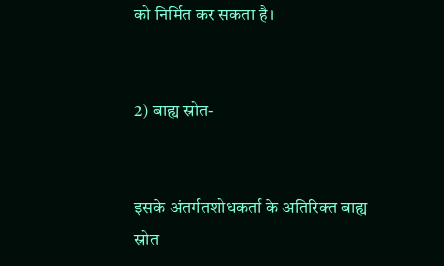को निर्मित कर सकता है।


2) बाह्य स्रोत-


इसके अंतर्गतशोधकर्ता के अतिरिक्त बाह्य स्रोत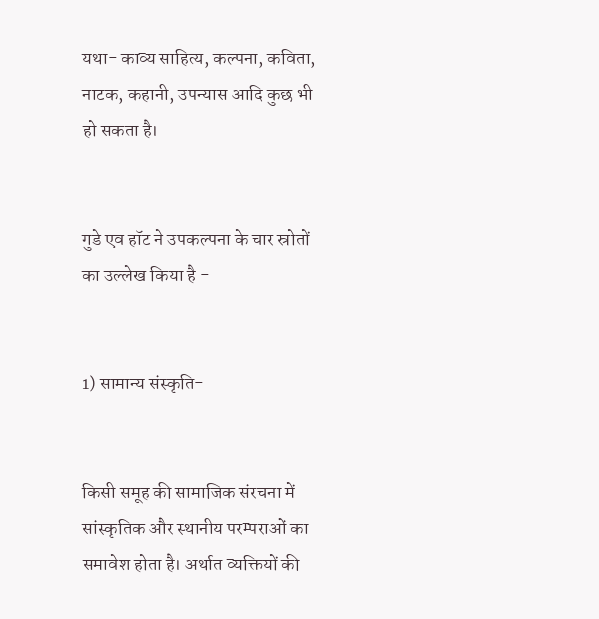यथा- काव्य साहित्य, कल्पना, कविता, नाटक, कहानी, उपन्यास आदि कुछ भी हो सकता है।


गुडे एव हॉट ने उपकल्पना के चार स्रोतों का उल्लेख किया है -


1) सामान्य संस्कृति-


किसी समूह की सामाजिक संरचना में सांस्कृतिक और स्थानीय परम्पराओं का समावेश होता है। अर्थात व्यक्तियों की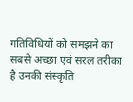गतिविधियों को समझने का सबसे अच्छा एवं सरल तरीका है उनकी संस्कृति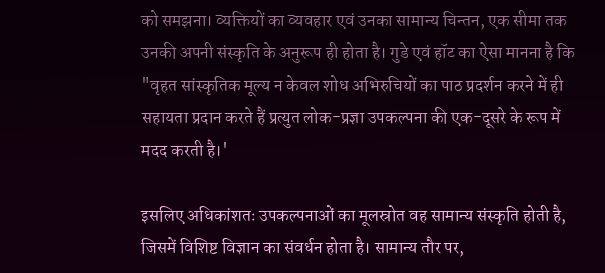को समझना। व्यक्तियों का व्यवहार एवं उनका सामान्य चिन्तन, एक सीमा तक उनकी अपनी संस्कृति के अनुरूप ही होता है। गुडे एवं हॉट का ऐसा मानना है कि "वृहत सांस्कृतिक मूल्य न केवल शोध अभिरुचियों का पाठ प्रदर्शन करने में ही सहायता प्रदान करते हैं प्रत्युत लोक-प्रज्ञा उपकल्पना की एक-दूसरे के रूप में मदद करती है।'

इसलिए अधिकांशतः उपकल्पनाओं का मूलस्रोत वह सामान्य संस्कृति होती है, जिसमें विशिष्ट विज्ञान का संवर्धन होता है। सामान्य तौर पर,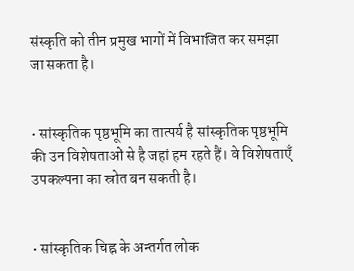संस्कृति को तीन प्रमुख भागों में विभाजित कर समझा जा सकता है।


• सांस्कृतिक पृष्ठभूमि का तात्पर्य है सांस्कृतिक पृष्ठभूमि की उन विशेषताओं से है जहां हम रहते हैं। वे विशेषताएँ उपकल्पना का स्रोत बन सकती है।


• सांस्कृतिक चिह्न के अन्तर्गत लोक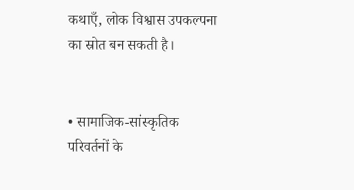कथाएँ, लोक विश्वास उपकल्पना का स्रोत बन सकती है।


• सामाजिक-सांस्कृतिक परिवर्तनों के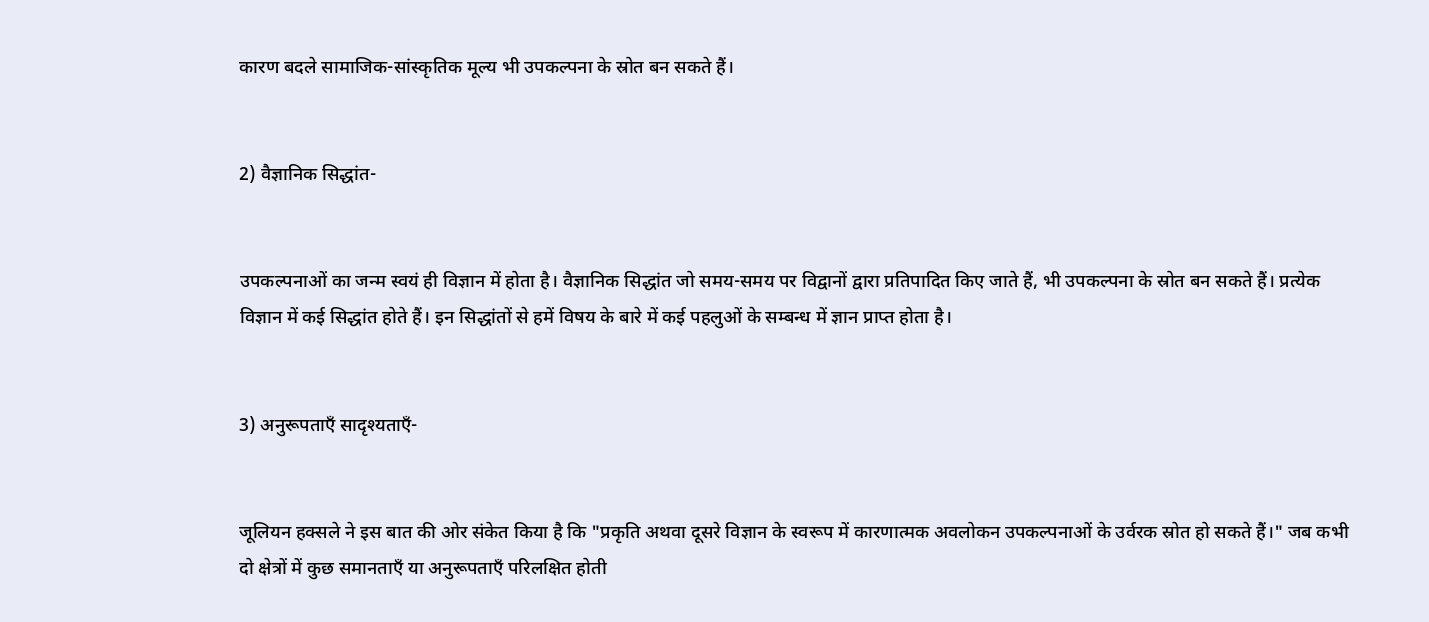कारण बदले सामाजिक-सांस्कृतिक मूल्य भी उपकल्पना के स्रोत बन सकते हैं।


2) वैज्ञानिक सिद्धांत-


उपकल्पनाओं का जन्म स्वयं ही विज्ञान में होता है। वैज्ञानिक सिद्धांत जो समय-समय पर विद्वानों द्वारा प्रतिपादित किए जाते हैं, भी उपकल्पना के स्रोत बन सकते हैं। प्रत्येक विज्ञान में कई सिद्धांत होते हैं। इन सिद्धांतों से हमें विषय के बारे में कई पहलुओं के सम्बन्ध में ज्ञान प्राप्त होता है।


3) अनुरूपताएँ सादृश्यताएँ-


जूलियन हक्सले ने इस बात की ओर संकेत किया है कि "प्रकृति अथवा दूसरे विज्ञान के स्वरूप में कारणात्मक अवलोकन उपकल्पनाओं के उर्वरक स्रोत हो सकते हैं।" जब कभी दो क्षेत्रों में कुछ समानताएँ या अनुरूपताएँ परिलक्षित होती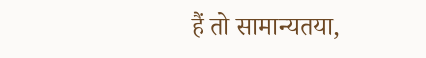हैं तो सामान्यतया,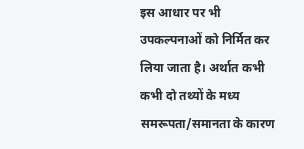इस आधार पर भी उपकल्पनाओं को निर्मित कर लिया जाता है। अर्थात कभी कभी दो तथ्यों के मध्य समरूपता/समानता के कारण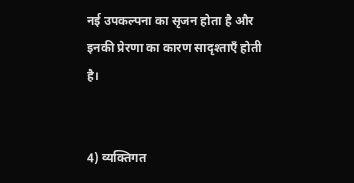नई उपकल्पना का सृजन होता है और  इनकी प्रेरणा का कारण सादृश्ताएँ होती है।


4) व्यक्तिगत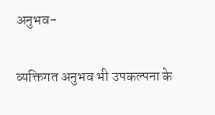अनुभव-


व्यक्तिगत अनुभव भी उपकल्पना के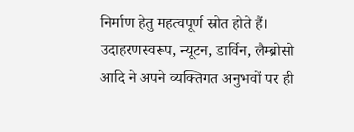निर्माण हेतु महत्वपूर्ण स्रोत होते हैं। उदाहरणस्वरूप, न्यूटन, डार्विन, लैम्ब्रोसो आदि ने अपने व्यक्तिगत अनुभवों पर ही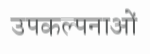उपकल्पनाओं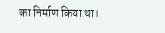का निर्माण किया था।